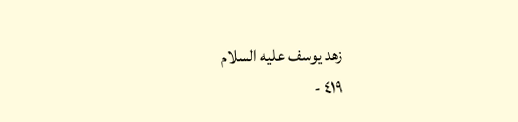زهد يوسف عليه السلام
٤١٩ -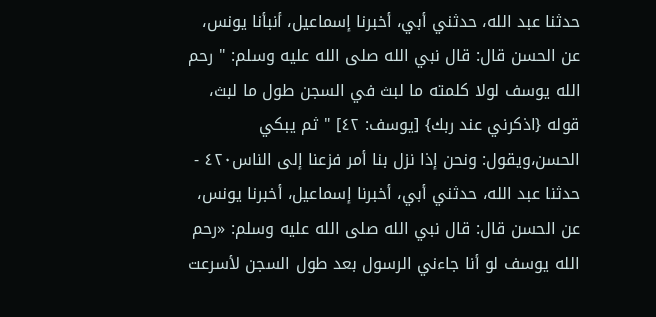حدثنا عبد الله، حدثني أبي، أخبرنا إسماعيل، أنبأنا يونس، عن الحسن قال: قال نبي الله صلى الله عليه وسلم: " رحم الله يوسف لولا كلمته ما لبث في السجن طول ما لبث، قوله {اذكرني عند ربك} [يوسف: ٤٢] " ثم يبكي الحسن،ويقول: ونحن إذا نزل بنا أمر فزعنا إلى الناس٤٢٠ - حدثنا عبد الله، حدثني أبي، أخبرنا إسماعيل، أخبرنا يونس، عن الحسن قال: قال نبي الله صلى الله عليه وسلم: «رحم الله يوسف لو أنا جاءني الرسول بعد طول السجن لأسرعت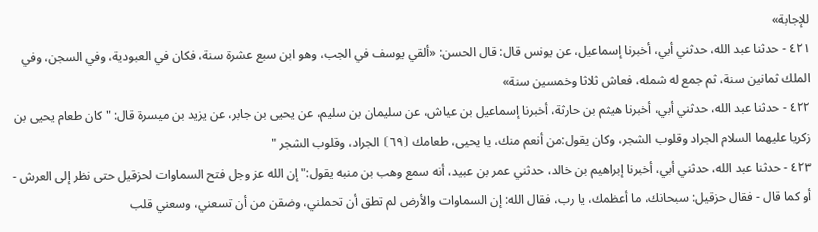للإجابة»
٤٢١ - حدثنا عبد الله، حدثني أبي، أخبرنا إسماعيل، عن يونس قال: قال الحسن: «ألقي يوسف في الجب، وهو ابن سبع عشرة سنة، فكان في العبودية، وفي السجن، وفي الملك ثمانين سنة، ثم جمع له شمله، فعاش ثلاثا وخمسين سنة»
٤٢٢ - حدثنا عبد الله، حدثني أبي، أخبرنا هيثم بن حارثة، أخبرنا إسماعيل بن عياش، عن سليمان بن سليم، عن يحيى بن جابر، عن يزيد بن ميسرة قال: " كان طعام يحيى بن زكريا عليهما السلام الجراد وقلوب الشجر، وكان يقول:من أنعم منك، يا يحيى، طعامك ⦗٦٩⦘ الجراد، وقلوب الشجر "
٤٢٣ - حدثنا عبد الله، حدثني أبي، أخبرنا إبراهيم بن خالد، حدثني عمر بن عبيد، أنه سمع وهب بن منبه يقول:" إن الله عز وجل فتح السماوات لحزقيل حتى نظر إلى العرش - أو كما قال - فقال حزقيل: سبحانك، ما أعظمك، يا رب، فقال الله: إن السماوات والأرض لم تطق أن تحملني، وضقن من أن تسعني، وسعني قلب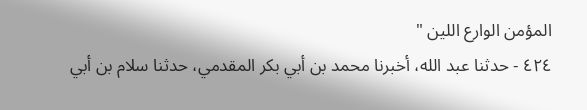المؤمن الوارع اللين "
٤٢٤ - حدثنا عبد الله، أخبرنا محمد بن أبي بكر المقدمي، حدثنا سلام بن أبي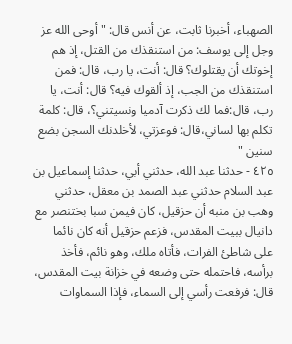الصهباء، أخبرنا ثابت، عن أنس قال: " أوحى الله عز وجل إلى يوسف: من استنقذك من القتل، إذ هم إخوتك أن يقتلوك؟ قال: أنت، يا رب، قال: فمن استنقذك من الجب، إذ ألقوك فيه؟ قال: أنت، يا رب، قال:فما لك ذكرت آدميا ونسيتني؟، قال: كلمة تكلم بها لساني،قال: فوعزتي، لأخلدنك السجن بضع سنين "
٤٢٥ - حدثنا عبد الله، حدثني أبي، حدثنا إسماعيل بن عبد السلام حدثني عبد الصمد بن معقل، حدثني وهب بن منبه أن حزقيل، كان فيمن سبا بختنصر مع دانيال ببيت المقدس، فزعم حزقيل أنه كان نائما على شاطئ الفرات، فأتاه ملك، وهو نائم، فأخذ برأسه، فاحتمله حتى وضعه في خزانة بيت المقدس، قال: فرفعت رأسي إلى السماء، فإذا السماوات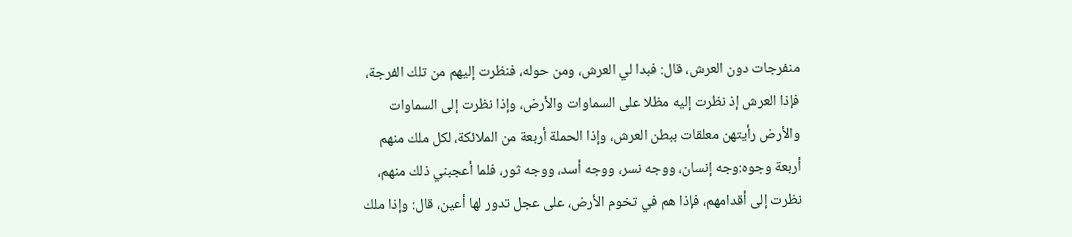منفرجات دون العرش، قال: فبدا لي العرش، ومن حوله، فنظرت إليهم من تلك الفرجة، فإذا العرش إذ نظرت إليه مظلا على السماوات والأرض، وإذا نظرت إلى السماوات والأرض رأيتهن معلقات ببطن العرش، وإذا الحملة أربعة من الملائكة، لكل ملك منهم أربعة وجوه:وجه إنسان، ووجه نسر، ووجه أسد، ووجه ثور، فلما أعجبني ذلك منهم، نظرت إلى أقدامهم، فإذا هم في تخوم الأرض، على عجل تدور لها أعين، قال: وإذا ملك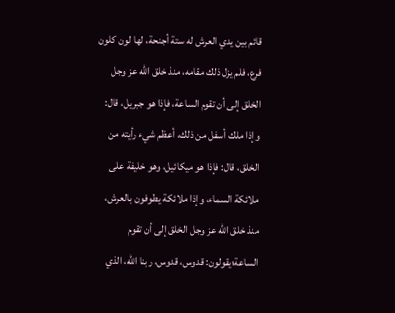قائم بين يدي العرش له ستة أجنحة، لها لون كلون فرع، فلم يزل ذلك مقامه، منذ خلق الله عز وجل الخلق إلى أن تقوم الساعة، فإذا هو جبريل، قال: وإذا ملك أسفل من ذلك، أعظم شيء رأيته من الخلق، قال: فإذا هو ميكائيل، وهو خليفة على ملائكة السماء، وإذا ملائكة يطوفون بالعرش، منذ خلق الله عز وجل الخلق إلى أن تقوم الساعة؛يقولون: قدوس، قدوس، ربنا الله، الذي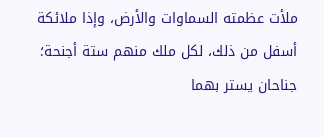ملأت عظمته السماوات والأرض، وإذا ملائكة أسفل من ذلك، لكل ملك منهم ستة أجنحة؛ جناحان يستر بهما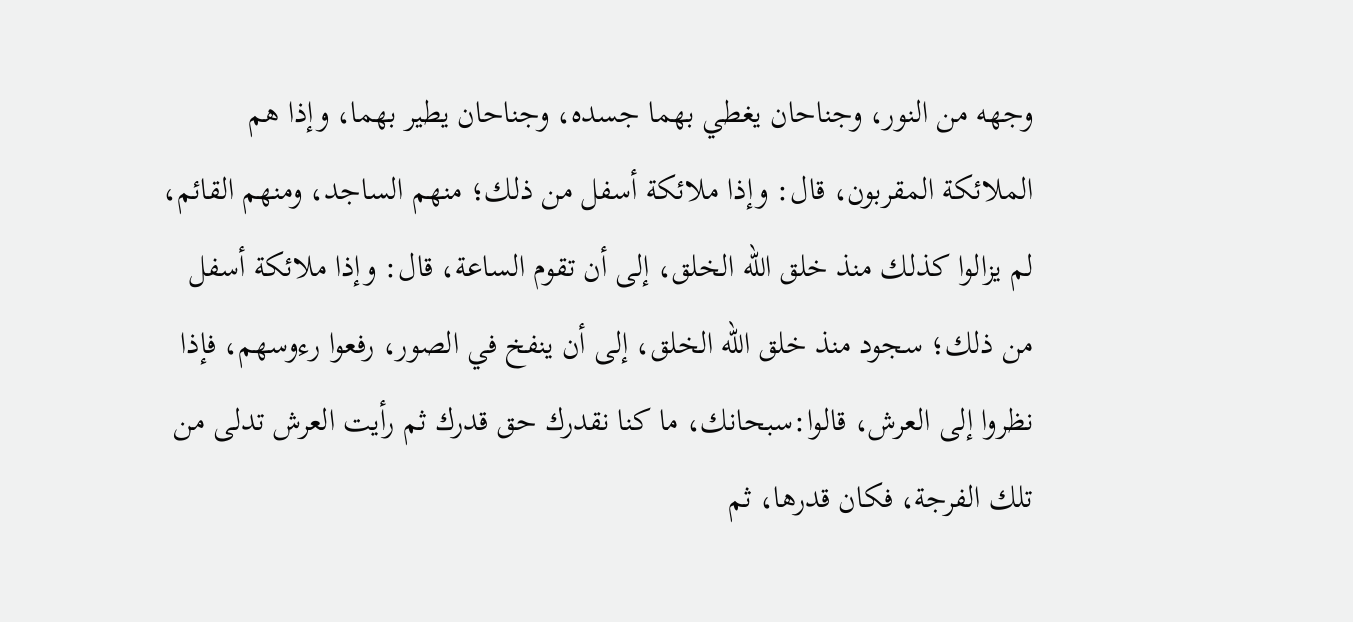وجهه من النور، وجناحان يغطي بهما جسده، وجناحان يطير بهما، وإذا هم الملائكة المقربون، قال: وإذا ملائكة أسفل من ذلك؛ منهم الساجد، ومنهم القائم، لم يزالوا كذلك منذ خلق الله الخلق، إلى أن تقوم الساعة، قال: وإذا ملائكة أسفل من ذلك؛ سجود منذ خلق الله الخلق، إلى أن ينفخ في الصور، رفعوا رءوسهم، فإذا نظروا إلى العرش، قالوا:سبحانك، ما كنا نقدرك حق قدرك ثم رأيت العرش تدلى من تلك الفرجة، فكان قدرها، ثم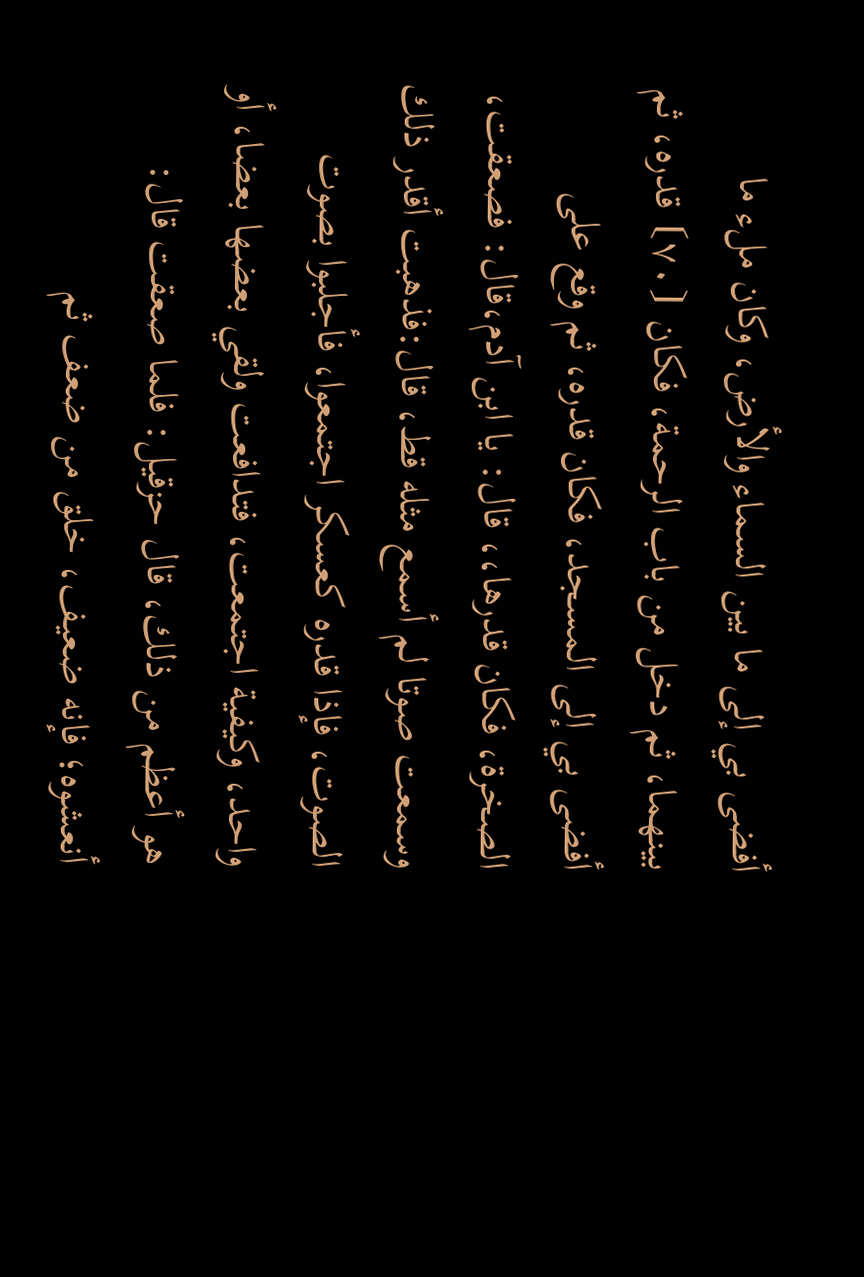أفضى بي إلى ما بين السماء والأرض، وكان ملء ما بينهما، ثم دخل من باب الرحمة، فكان ⦗٧٠⦘ قدره، ثم أفضى بي إلى المسجد، فكان قدره، ثم وقع على الصخرة، فكان قدرها،، قال: يا ابن آدم،قال: فصعقت، وسمعت صوتا لم أسمع مثله قط، قال:فذهبت أقدر ذلك الصوت، فإذا قدره كعسكر اجتمعوا، فأجلبوا بصوت واحد، وكيفية اجتمعت، فتدافعت ولقي بعضها بعضا، أو هو أعظم من ذلك، قال حزقيل: فلما صعقت قال: أنعشوه؛ فإنه ضعيف، خلق من ضعف ثم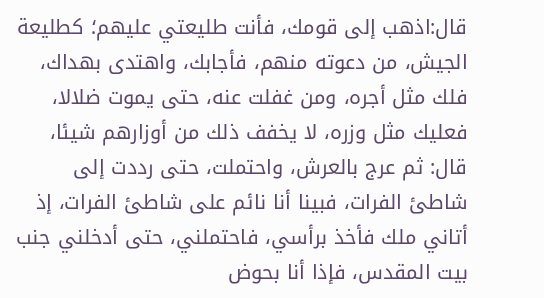قال:اذهب إلى قومك، فأنت طليعتي عليهم؛ كطليعة الجيش، من دعوته منهم، فأجابك، واهتدى بهداك، فلك مثل أجره، ومن غفلت عنه، حتى يموت ضلالا، فعليك مثل وزره، لا يخفف ذلك من أوزارهم شيئا، قال: ثم عرج بالعرش، واحتملت، حتى رددت إلى شاطئ الفرات، فبينا أنا نائم على شاطئ الفرات، إذ أتاني ملك فأخذ برأسي، فاحتملني، حتى أدخلني جنب بيت المقدس، فإذا أنا بحوض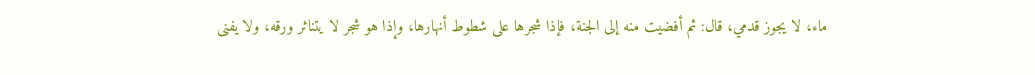ماء، لا يجوز قدمي، قال: ثم أفضيت منه إلى الجنة، فإذا شجرها على شطوط أنهارها، وإذا هو شجر لا يتناثر ورقه، ولا يفنى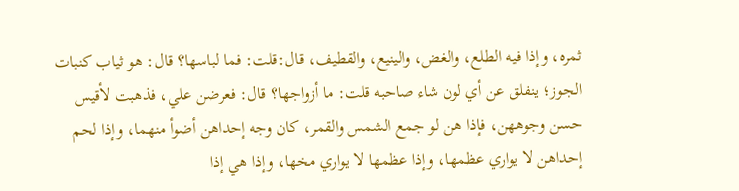ثمره، وإذا فيه الطلع، والغض، والينيع، والقطيف، قال:قلت: فما لباسها؟ قال: هو ثياب كنبات الجوز؛ ينفلق عن أي لون شاء صاحبه قلت: ما أزواجها؟ قال: فعرضن علي، فذهبت لأقيس حسن وجوههن، فإذا هن لو جمع الشمس والقمر، كان وجه إحداهن أضوأ منهما، وإذا لحم إحداهن لا يواري عظمها، وإذا عظمها لا يواري مخها، وإذا هي إذا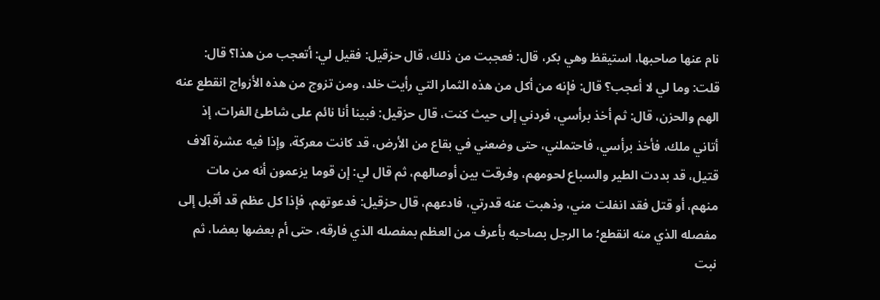نام عنها صاحبها، استيقظ وهي بكر، قال: فعجبت من ذلك، قال حزقيل: فقيل لي: أتعجب من هذا؟ قال: قلت: وما لي لا أعجب؟ قال: فإنه من أكل من هذه الثمار التي رأيت خلد، ومن تزوج من هذه الأزواج انقطع عنه الهم والحزن، قال: ثم أخذ برأسي، فردني إلى حيث كنت، قال حزقيل: فبينا أنا نائم على شاطئ الفرات، إذ أتاني ملك، فأخذ برأسي، فاحتملني، حتى وضعني في بقاع من الأرض، قد كانت معركة، وإذا فيه عشرة آلاف قتيل، قد بددت الطير والسباع لحومهم، وفرقت بين أوصالهم، ثم قال لي: إن قوما يزعمون أنه من مات منهم، أو قتل فقد انفلت مني، وذهبت عنه قدرتي، فادعهم، قال حزقيل: فدعوتهم، فإذا كل عظم قد أقبل إلى مفصله الذي منه انقطع؛ ما الرجل بصاحبه بأعرف من العظم بمفصله الذي فارقه، حتى أم بعضها بعضا، ثم نبت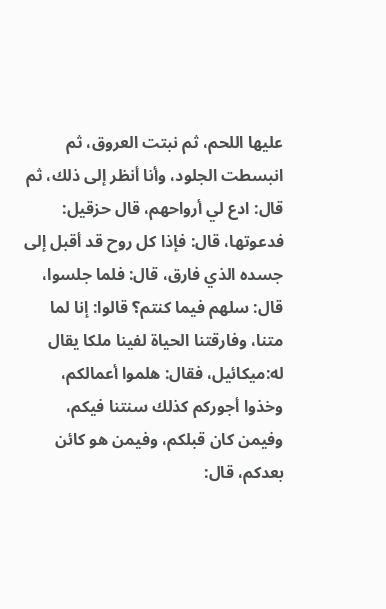عليها اللحم، ثم نبتت العروق، ثم انبسطت الجلود، وأنا أنظر إلى ذلك، ثم قال: ادع لي أرواحهم، قال حزقيل: فدعوتها، قال: فإذا كل روح قد أقبل إلى جسده الذي فارق، قال: فلما جلسوا، قال: سلهم فيما كنتم؟ قالوا: إنا لما متنا، وفارقتنا الحياة لفينا ملكا يقال له:ميكائيل، فقال: هلموا أعمالكم، وخذوا أجوركم كذلك سنتنا فيكم، وفيمن كان قبلكم، وفيمن هو كائن بعدكم، قال: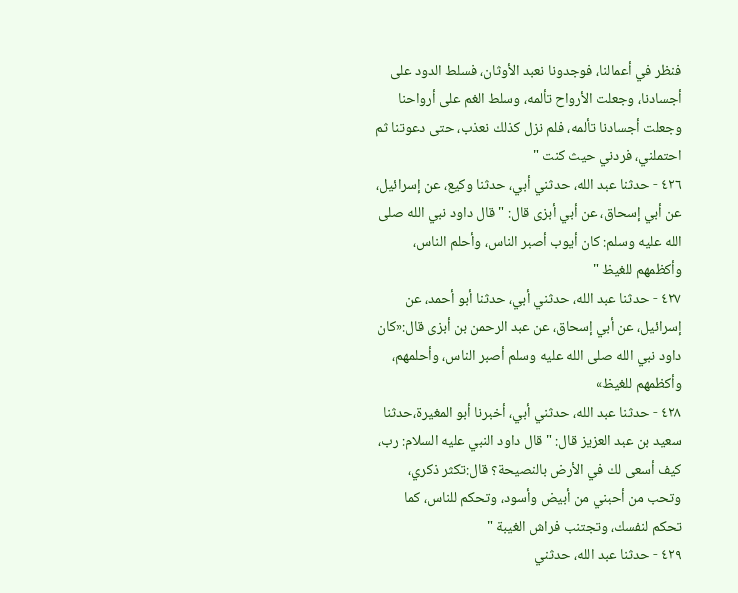فنظر في أعمالنا، فوجدونا نعبد الأوثان، فسلط الدود على أجسادنا، وجعلت الأرواح تألمه، وسلط الغم على أرواحنا وجعلت أجسادنا تألمه، فلم نزل كذلك نعذب، حتى دعوتنا ثم احتملني، فردني حيث كنت "
٤٢٦ - حدثنا عبد الله، حدثني أبي، حدثنا وكيع، عن إسرائيل، عن أبي إسحاق، عن أبي أبزى قال: " قال داود نبي الله صلى الله عليه وسلم: كان أيوب أصبر الناس، وأحلم الناس، وأكظمهم للغيظ "
٤٢٧ - حدثنا عبد الله، حدثني أبي، حدثنا أبو أحمد، عن إسرائيل، عن أبي إسحاق، عن عبد الرحمن بن أبزى قال:«كان داود نبي الله صلى الله عليه وسلم أصبر الناس، وأحلمهم، وأكظمهم للغيظ»
٤٢٨ - حدثنا عبد الله، حدثني أبي، أخبرنا أبو المغيرة،حدثنا سعيد بن عبد العزيز قال: " قال داود النبي عليه السلام: رب، كيف أسعى لك في الأرض بالنصيحة؟ قال:تكثر ذكري، وتحب من أحبني من أبيض وأسود، وتحكم للناس، كما تحكم لنفسك، وتجتنب فراش الغيبة "
٤٢٩ - حدثنا عبد الله، حدثني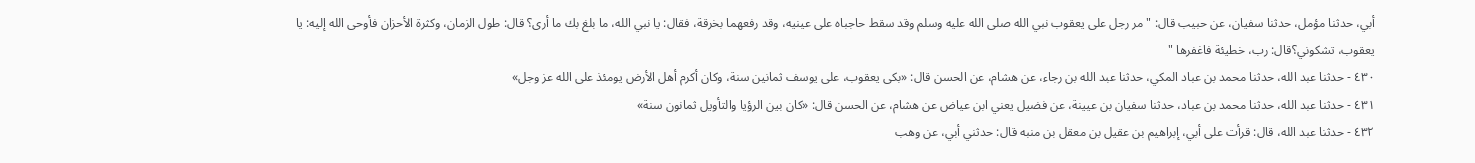أبي، حدثنا مؤمل، حدثنا سفيان، عن حبيب قال: " مر رجل على يعقوب نبي الله صلى الله عليه وسلم وقد سقط حاجباه على عينيه، وقد رفعهما بخرقة، فقال: يا نبي الله، ما بلغ بك ما أرى؟ قال: طول الزمان، وكثرة الأحزان فأوحى الله إليه: يا يعقوب، تشكوني؟قال: رب، خطيئة فاغفرها "
٤٣٠ - حدثنا عبد الله، حدثنا محمد بن عباد المكي، حدثنا عبد الله بن رجاء، عن هشام، عن الحسن قال: «بكى يعقوب، على يوسف ثمانين سنة، وكان أكرم أهل الأرض يومئذ على الله عز وجل»
٤٣١ - حدثنا عبد الله، حدثنا محمد بن عباد، حدثنا سفيان بن عيينة، عن فضيل يعني ابن عياض عن هشام، عن الحسن قال: «كان بين الرؤيا والتأويل ثمانون سنة»
٤٣٢ - حدثنا عبد الله، قال: قرأت على أبي، إبراهيم بن عقيل بن معقل بن منبه قال: حدثني أبي، عن وهب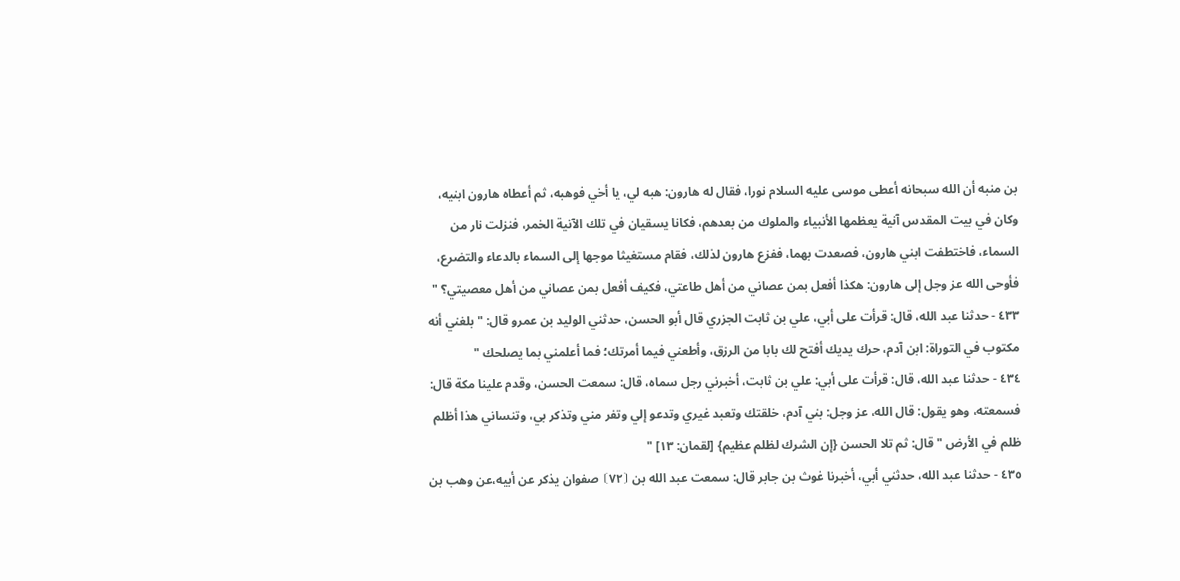بن منبه أن الله سبحانه أعطى موسى عليه السلام نورا، فقال له هارون: هبه لي، يا أخي فوهبه، ثم أعطاه هارون ابنيه، وكان في بيت المقدس آنية يعظمها الأنبياء والملوك من بعدهم، فكانا يسقيان في تلك الآنية الخمر، فنزلت نار من السماء، فاختطفت ابني هارون، فصعدت بهما، ففزع هارون لذلك، فقام مستغيثا موجها إلى السماء بالدعاء والتضرع، فأوحى الله عز وجل إلى هارون: هكذا أفعل بمن عصاني من أهل طاعتي، فكيف أفعل بمن عصاني من أهل معصيتي؟ "
٤٣٣ - حدثنا عبد الله، قال: قرأت على أبي، علي بن ثابت الجزري قال أبو الحسن، حدثني الوليد بن عمرو قال: " بلغني أنه مكتوب في التوراة: ابن آدم، حرك يديك أفتح لك بابا من الرزق، وأطعني فيما أمرتك؛ فما أعلمني بما يصلحك "
٤٣٤ - حدثنا عبد الله، قال: قرأت على أبي: علي بن ثابت، أخبرني رجل سماه، قال: سمعت الحسن، وقدم علينا مكة قال: فسمعته، وهو يقول: قال الله، عز وجل: بني آدم، خلقتك وتعبد غيري وتدعو إلي وتفر مني وتذكر بي، وتنساني هذا أظلم ظلم في الأرض " قال: ثم تلا الحسن {إن الشرك لظلم عظيم} [لقمان: ١٣] "
٤٣٥ - حدثنا عبد الله، حدثني أبي، أخبرنا غوث بن جابر قال: سمعت عبد الله بن ⦗٧٢⦘ صفوان يذكر عن أبيه،عن وهب بن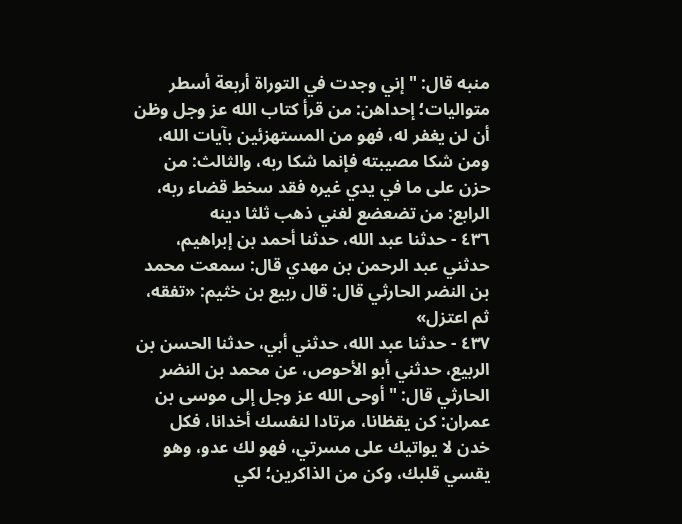منبه قال: " إني وجدت في التوراة أربعة أسطر متواليات؛ إحداهن: من قرأ كتاب الله عز وجل وظن أن لن يغفر له، فهو من المستهزئين بآيات الله، ومن شكا مصيبته فإنما شكا ربه، والثالث: من حزن على ما في يدي غيره فقد سخط قضاء ربه، الرابع: من تضعضع لغني ذهب ثلثا دينه
٤٣٦ - حدثنا عبد الله، حدثنا أحمد بن إبراهيم، حدثني عبد الرحمن بن مهدي قال: سمعت محمد بن النضر الحارثي قال: قال ربيع بن خثيم: «تفقه، ثم اعتزل»
٤٣٧ - حدثنا عبد الله، حدثني أبي، حدثنا الحسن بن الربيع، حدثني أبو الأحوص، عن محمد بن النضر الحارثي قال: " أوحى الله عز وجل إلى موسى بن عمران: كن يقظانا، مرتادا لنفسك أخدانا، فكل خدن لا يواتيك على مسرتي، فهو لك عدو، وهو يقسي قلبك، وكن من الذاكرين؛ لكي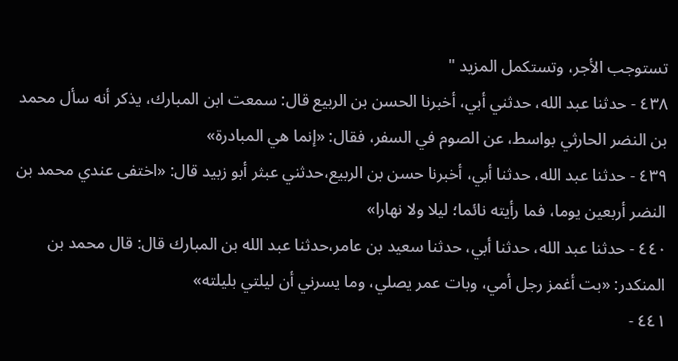تستوجب الأجر، وتستكمل المزيد "
٤٣٨ - حدثنا عبد الله، حدثني أبي، أخبرنا الحسن بن الربيع قال: سمعت ابن المبارك، يذكر أنه سأل محمد بن النضر الحارثي بواسط، عن الصوم في السفر، فقال: «إنما هي المبادرة»
٤٣٩ - حدثنا عبد الله، حدثنا أبي، أخبرنا حسن بن الربيع،حدثني عبثر أبو زبيد قال: «اختفى عندي محمد بن النضر أربعين يوما، فما رأيته نائما؛ ليلا ولا نهارا»
٤٤٠ - حدثنا عبد الله، حدثنا أبي، حدثنا سعيد بن عامر،حدثنا عبد الله بن المبارك قال: قال محمد بن المنكدر: «بت أغمز رجل أمي، وبات عمر يصلي، وما يسرني أن ليلتي بليلته»
٤٤١ -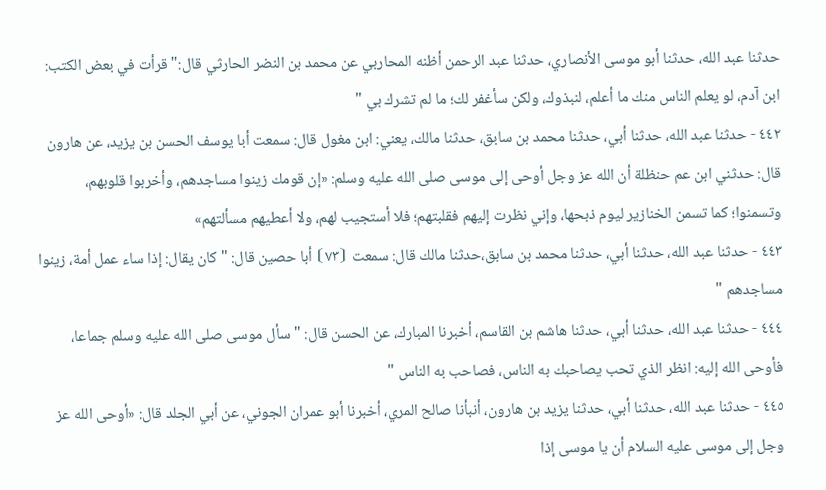حدثنا عبد الله، حدثنا أبو موسى الأنصاري، حدثنا عبد الرحمن أظنه المحاربي عن محمد بن النضر الحارثي قال:" قرأت في بعض الكتب: ابن آدم، لو يعلم الناس منك ما أعلم، لنبذوك، ولكن سأغفر لك؛ ما لم تشرك بي "
٤٤٢ - حدثنا عبد الله، حدثنا أبي، حدثنا محمد بن سابق، حدثنا مالك، يعني: ابن مغول قال: سمعت أبا يوسف الحسن بن يزيد، عن هارون قال: حدثني ابن عم حنظلة أن الله عز وجل أوحى إلى موسى صلى الله عليه وسلم: «إن قومك زينوا مساجدهم، وأخربوا قلوبهم، وتسمنوا؛ كما تسمن الخنازير ليوم ذبحها، وإني نظرت إليهم فقلبتهم؛ فلا أستجيب لهم، ولا أعطيهم مسألتهم»
٤٤٣ - حدثنا عبد الله، حدثنا أبي، حدثنا محمد بن سابق،حدثنا مالك قال: سمعت ⦗٧٣⦘ أبا حصين قال: " كان يقال: إذا ساء عمل أمة، زينوا مساجدهم "
٤٤٤ - حدثنا عبد الله، حدثنا أبي، حدثنا هاشم بن القاسم، أخبرنا المبارك، عن الحسن قال: " سأل موسى صلى الله عليه وسلم جماعا، فأوحى الله إليه: انظر الذي تحب يصاحبك به الناس، فصاحب به الناس "
٤٤٥ - حدثنا عبد الله، حدثنا أبي، حدثنا يزيد بن هارون، أنبأنا صالح المري، أخبرنا أبو عمران الجوني، عن أبي الجلد قال: «أوحى الله عز وجل إلى موسى عليه السلام أن يا موسى إذا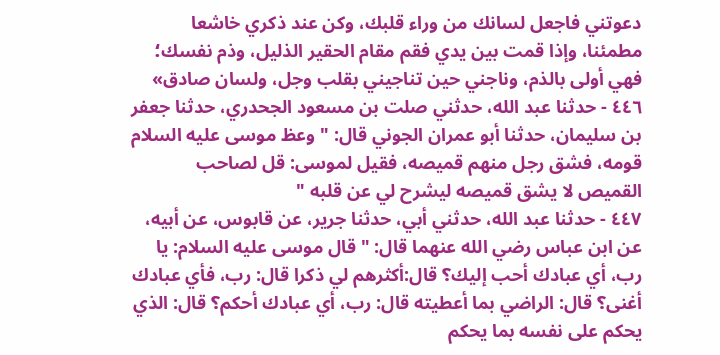دعوتني فاجعل لسانك من وراء قلبك، وكن عند ذكري خاشعا مطمئنا، وإذا قمت بين يدي فقم مقام الحقير الذليل، وذم نفسك؛ فهي أولى بالذم، وناجني حين تناجيني بقلب وجل، ولسان صادق»
٤٤٦ - حدثنا عبد الله، حدثني صلت بن مسعود الجحدري، حدثنا جعفر بن سليمان، حدثنا أبو عمران الجوني قال: " وعظ موسى عليه السلام قومه، فشق رجل منهم قميصه، فقيل لموسى: قل لصاحب القميص لا يشق قميصه ليشرح لي عن قلبه "
٤٤٧ - حدثنا عبد الله، حدثني أبي، حدثنا جرير، عن قابوس، عن أبيه، عن ابن عباس رضي الله عنهما قال: " قال موسى عليه السلام: يا رب، أي عبادك أحب إليك؟ قال:أكثرهم لي ذكرا قال: رب، فأي عبادك أغنى؟ قال: الراضي بما أعطيته قال: رب، أي عبادك أحكم؟ قال: الذي يحكم على نفسه بما يحكم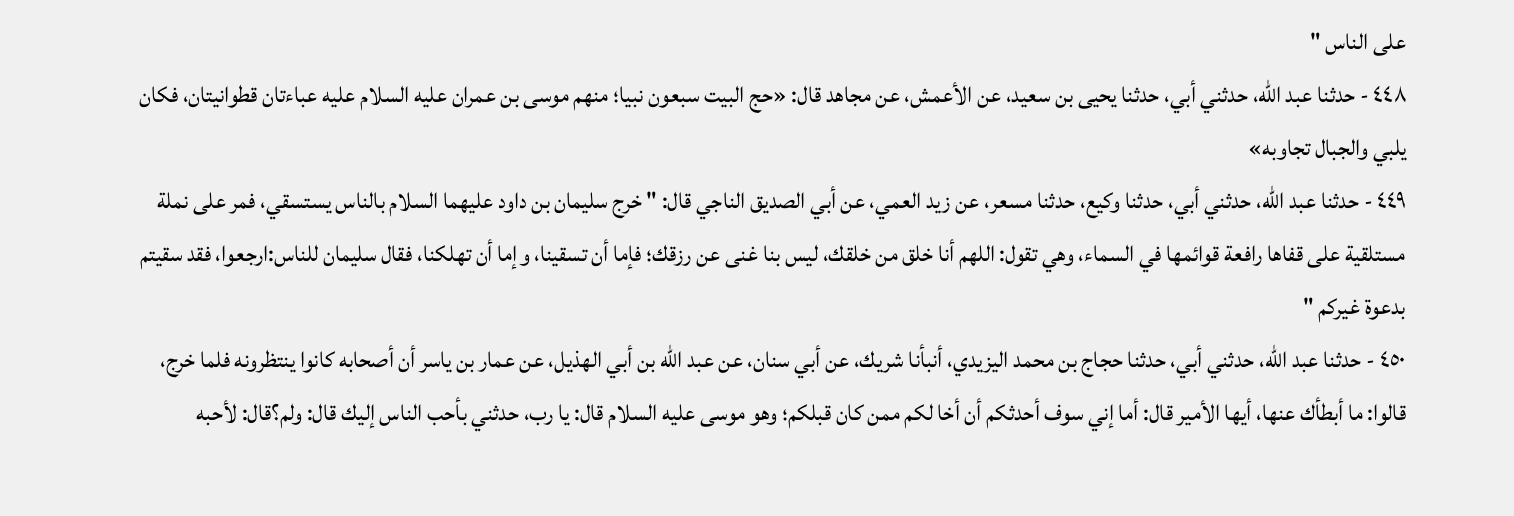على الناس "
٤٤٨ - حدثنا عبد الله، حدثني أبي، حدثنا يحيى بن سعيد، عن الأعمش، عن مجاهد قال: «حج البيت سبعون نبيا؛ منهم موسى بن عمران عليه السلام عليه عباءتان قطوانيتان، فكان يلبي والجبال تجاوبه»
٤٤٩ - حدثنا عبد الله، حدثني أبي، حدثنا وكيع، حدثنا مسعر، عن زيد العمي، عن أبي الصديق الناجي قال: " خرج سليمان بن داود عليهما السلام بالناس يستسقي، فمر على نملة مستلقية على قفاها رافعة قوائمها في السماء، وهي تقول: اللهم أنا خلق من خلقك، ليس بنا غنى عن رزقك؛ فإما أن تسقينا، وإما أن تهلكنا، فقال سليمان للناس:ارجعوا، فقد سقيتم بدعوة غيركم "
٤٥٠ - حدثنا عبد الله، حدثني أبي، حدثنا حجاج بن محمد اليزيدي، أنبأنا شريك، عن أبي سنان، عن عبد الله بن أبي الهذيل، عن عمار بن ياسر أن أصحابه كانوا ينتظرونه فلما خرج، قالوا: ما أبطأك عنها، أيها الأمير قال: أما إني سوف أحدثكم أن أخا لكم ممن كان قبلكم؛ وهو موسى عليه السلام قال: يا رب، حدثني بأحب الناس إليك قال: ولم؟قال: لأحبه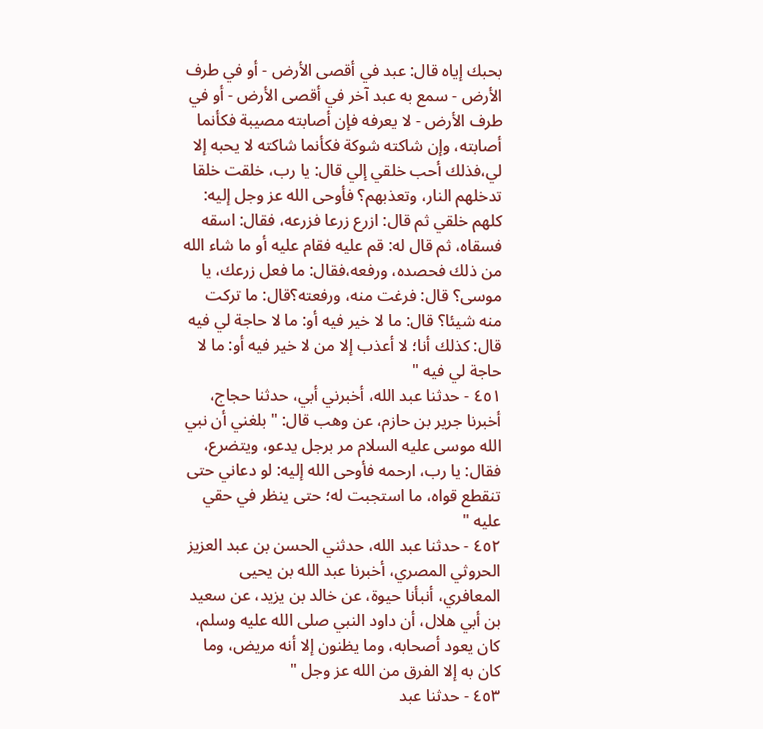بحبك إياه قال: عبد في أقصى الأرض - أو في طرف الأرض - سمع به عبد آخر في أقصى الأرض - أو في طرف الأرض - لا يعرفه فإن أصابته مصيبة فكأنما أصابته، وإن شاكته شوكة فكأنما شاكته لا يحبه إلا لي،فذلك أحب خلقي إلي قال: يا رب، خلقت خلقا تدخلهم النار، وتعذبهم؟ فأوحى الله عز وجل إليه: كلهم خلقي ثم قال: ازرع زرعا فزرعه، فقال: اسقه فسقاه، ثم قال له: قم عليه فقام عليه أو ما شاء الله من ذلك فحصده، ورفعه،فقال: ما فعل زرعك، يا موسى؟ قال: فرغت منه، ورفعته؟قال: ما تركت منه شيئا؟ قال: ما لا خير فيه أو: ما لا حاجة لي فيه قال: كذلك أنا؛ لا أعذب إلا من لا خير فيه أو: ما لا حاجة لي فيه "
٤٥١ - حدثنا عبد الله، أخبرني أبي، حدثنا حجاج، أخبرنا جرير بن حازم، عن وهب قال: " بلغني أن نبي الله موسى عليه السلام مر برجل يدعو، ويتضرع، فقال: يا رب، ارحمه فأوحى الله إليه: لو دعاني حتى تنقطع قواه، ما استجبت له؛ حتى ينظر في حقي عليه "
٤٥٢ - حدثنا عبد الله، حدثني الحسن بن عبد العزيز الحروثي المصري، أخبرنا عبد الله بن يحيى المعافري، أنبأنا حيوة، عن خالد بن يزيد، عن سعيد بن أبي هلال، أن داود النبي صلى الله عليه وسلم، كان يعود أصحابه، وما يظنون إلا أنه مريض، وما كان به إلا الفرق من الله عز وجل "
٤٥٣ - حدثنا عبد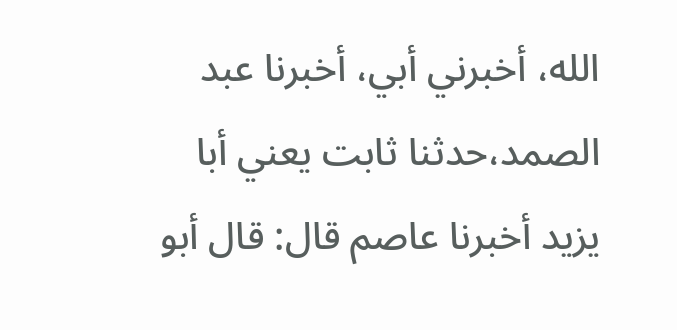الله، أخبرني أبي، أخبرنا عبد الصمد،حدثنا ثابت يعني أبا يزيد أخبرنا عاصم قال: قال أبو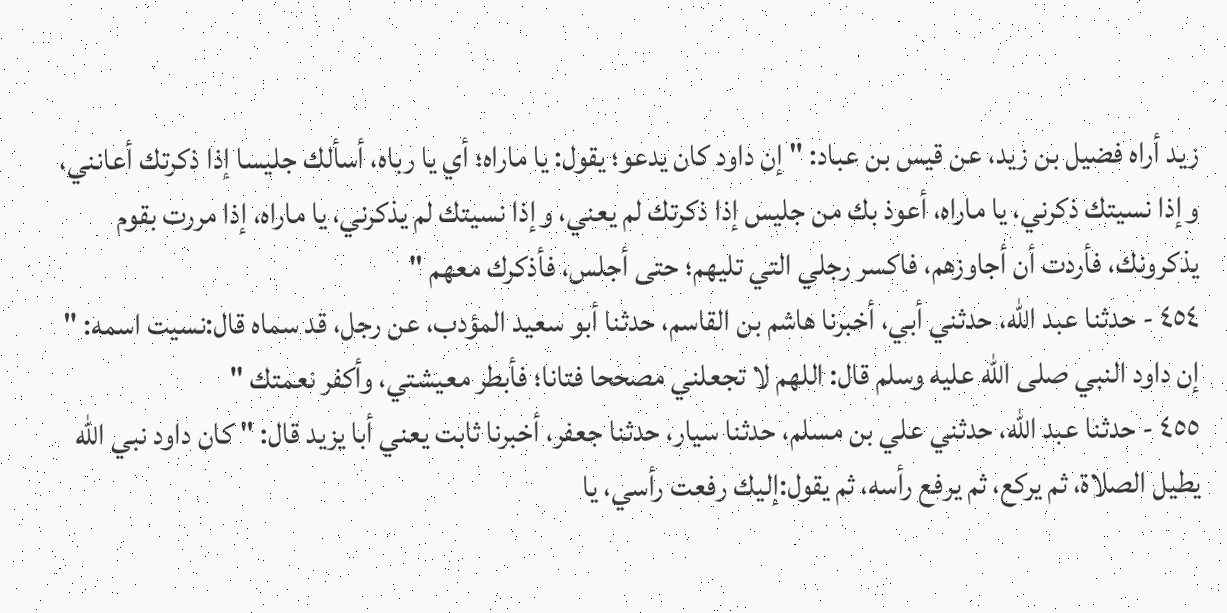زيد أراه فضيل بن زيد، عن قيس بن عباد: " إن داود كان يدعو؛ يقول: يا ماراه؛ أي يا رباه، أسألك جليسا إذا ذكرتك أعانني، وإذا نسيتك ذكرني، يا ماراه، أعوذ بك من جليس إذا ذكرتك لم يعني، وإذا نسيتك لم يذكرني، يا ماراه، إذا مررت بقوم يذكرونك، فأردت أن أجاوزهم، فاكسر رجلي التي تليهم؛ حتى أجلس، فأذكرك معهم "
٤٥٤ - حدثنا عبد الله، حدثني أبي، أخبرنا هاشم بن القاسم، حدثنا أبو سعيد المؤدب، عن رجل، قد سماه قال:نسيت اسمه: " إن داود النبي صلى الله عليه وسلم قال: اللهم لا تجعلني مصححا فتانا؛ فأبطر معيشتي، وأكفر نعمتك "
٤٥٥ - حدثنا عبد الله، حدثني علي بن مسلم، حدثنا سيار، حدثنا جعفر، أخبرنا ثابت يعني أبا يزيد قال: " كان داود نبي الله يطيل الصلاة، ثم يركع، ثم يرفع رأسه، ثم يقول:إليك رفعت رأسي، يا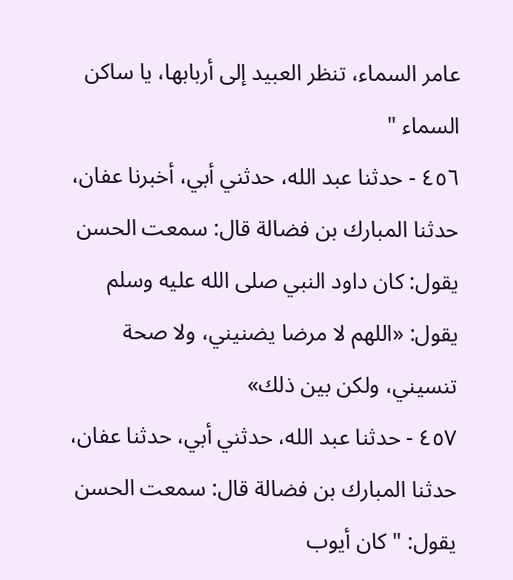عامر السماء، تنظر العبيد إلى أربابها، يا ساكن السماء "
٤٥٦ - حدثنا عبد الله، حدثني أبي، أخبرنا عفان، حدثنا المبارك بن فضالة قال: سمعت الحسن يقول: كان داود النبي صلى الله عليه وسلم يقول: «اللهم لا مرضا يضنيني، ولا صحة تنسيني، ولكن بين ذلك»
٤٥٧ - حدثنا عبد الله، حدثني أبي، حدثنا عفان، حدثنا المبارك بن فضالة قال: سمعت الحسن يقول: " كان أيوب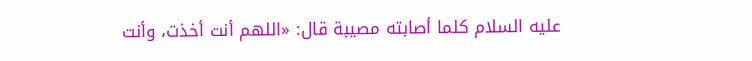عليه السلام كلما أصابته مصيبة قال: «اللهم أنت أخذت، وأنت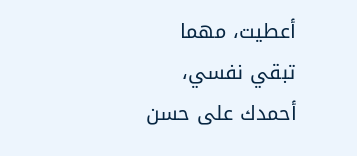أعطيت، مهما تبقي نفسي، أحمدك على حسن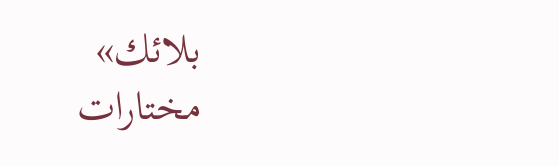بلائك»
مختارات